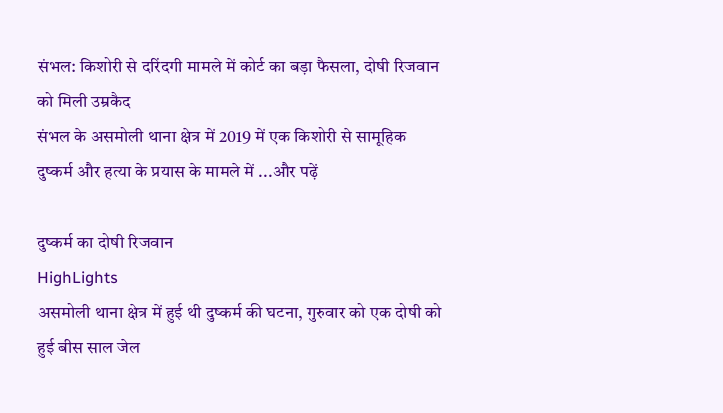संभल: किशोरी से दरिंदगी मामले में कोर्ट का बड़ा फैसला, दोषी रिजवान को मिली उम्रकैद
संभल के असमोली थाना क्षेत्र में 2019 में एक किशोरी से सामूहिक दुष्कर्म और हत्या के प्रयास के मामले में ...और पढ़ें

दुष्कर्म का दोषी रिजवान
HighLights
असमोली थाना क्षेत्र में हुई थी दुष्कर्म की घटना, गुरुवार को एक दोषी को हुई बीस साल जेल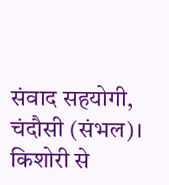संवाद सहयोगी, चंदौसी (संभल)। किशोरी से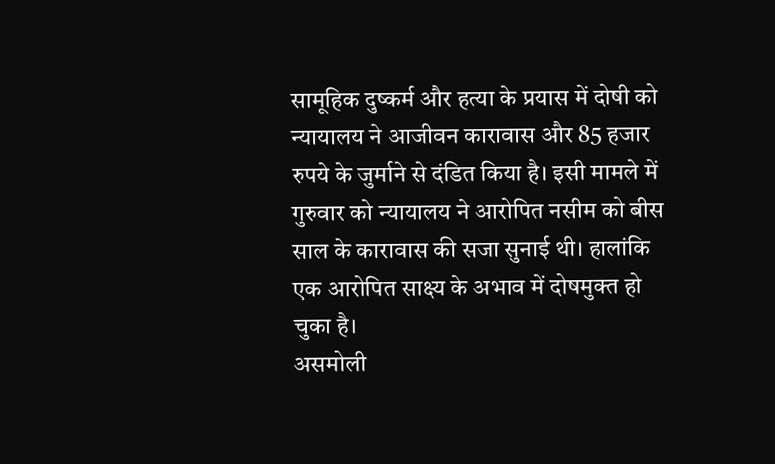सामूहिक दुष्कर्म और हत्या के प्रयास में दोषी को न्यायालय ने आजीवन कारावास और 85 हजार रुपये के जुर्माने से दंडित किया है। इसी मामले में गुरुवार को न्यायालय ने आरोपित नसीम को बीस साल के कारावास की सजा सुनाई थी। हालांकि एक आरोपित साक्ष्य के अभाव में दोषमुक्त हो चुका है।
असमोली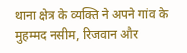थाना क्षेत्र के व्यक्ति ने अपने गांव के मुहम्मद नसीम, रिजवान और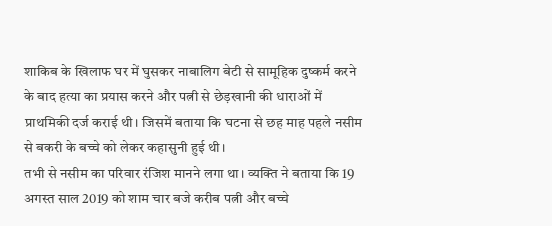शाकिब के खिलाफ घर में घुसकर नाबालिग बेटी से सामूहिक दुष्कर्म करने के बाद हत्या का प्रयास करने और पत्नी से छेड़खानी की धाराओं में प्राथमिकी दर्ज कराई थी। जिसमें बताया कि घटना से छह माह पहले नसीम से बकरी के बच्चे को लेकर कहासुनी हुई थी।
तभी से नसीम का परिवार रंजिश मानने लगा था। व्यक्ति ने बताया कि 19 अगस्त साल 2019 को शाम चार बजे करीब पत्नी और बच्चे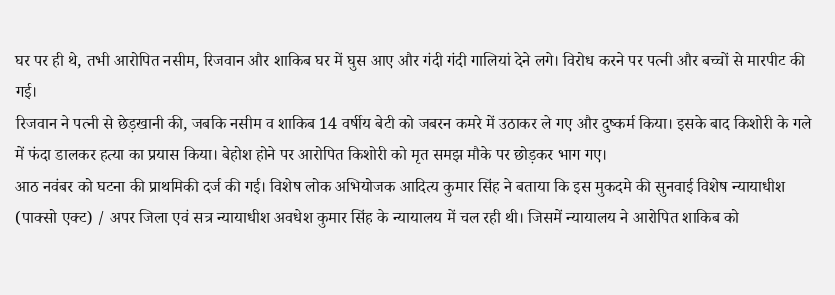घर पर ही थे, तभी आरोपित नसीम, रिजवान और शाकिब घर में घुस आए और गंदी गंदी गालियां देने लगे। विरोध करने पर पत्नी और बच्चों से मारपीट की गई।
रिजवान ने पत्नी से छेड़खानी की, जबकि नसीम व शाकिब 14 वर्षीय बेटी को जबरन कमरे में उठाकर ले गए और दुष्कर्म किया। इसके बाद किशोरी के गले में फंदा डालकर हत्या का प्रयास किया। बेहोश होने पर आरोपित किशोरी को मृत समझ मौके पर छोड़कर भाग गए।
आठ नवंबर को घटना की प्राथमिकी दर्ज की गई। विशेष लोक अभियोजक आदित्य कुमार सिंह ने बताया कि इस मुकदमे की सुनवाई विशेष न्यायाधीश (पाक्सो एक्ट) / अपर जिला एवं सत्र न्यायाधीश अवधेश कुमार सिंह के न्यायालय में चल रही थी। जिसमें न्यायालय ने आरोपित शाकिब को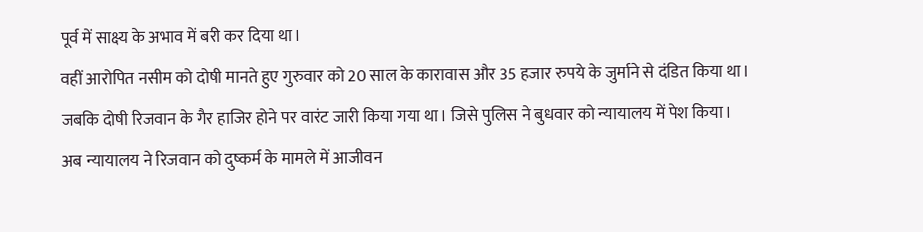पूर्व में साक्ष्य के अभाव में बरी कर दिया था।
वहीं आरोपित नसीम को दोषी मानते हुए गुरुवार को 20 साल के कारावास और 35 हजार रुपये के जुर्माने से दंडित किया था। जबकि दोषी रिजवान के गैर हाजिर होने पर वारंट जारी किया गया था। जिसे पुलिस ने बुधवार को न्यायालय में पेश किया।
अब न्यायालय ने रिजवान को दुष्कर्म के मामले में आजीवन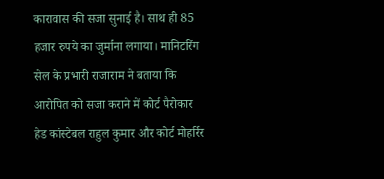कारावास की सजा सुनाई है। साथ ही 85 हजार रुपये का जुर्माना लगाया। मानिटरिंग सेल के प्रभारी राजाराम ने बताया कि आरोपित को सजा कराने में कोर्ट पैरोकार हेड कांस्टेबल राहुल कुमार और कोर्ट मोहर्रिर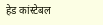हेड कांस्टेबल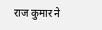राज कुमार ने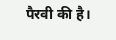पैरवी की है।